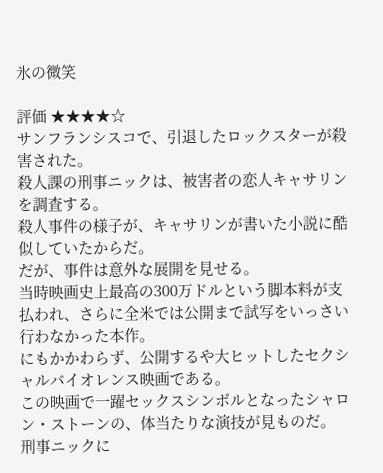氷の微笑

評価 ★★★★☆
サンフランシスコで、引退したロックスターが殺害された。
殺人課の刑事ニックは、被害者の恋人キャサリンを調査する。
殺人事件の様子が、キャサリンが書いた小説に酷似していたからだ。
だが、事件は意外な展開を見せる。
当時映画史上最高の300万ドルという脚本料が支払われ、さらに全米では公開まで試写をいっさい行わなかった本作。
にもかかわらず、公開するや大ヒットしたセクシャルバイオレンス映画である。
この映画で一躍セックスシンボルとなったシャロン・ストーンの、体当たりな演技が見ものだ。
刑事ニックに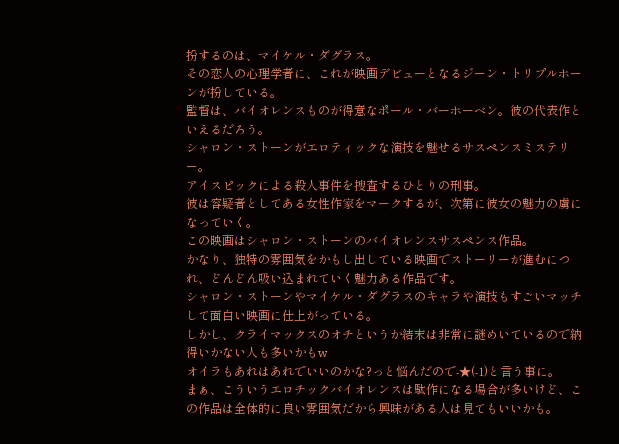扮するのは、マイケル・ダグラス。
その恋人の心理学者に、これが映画デビューとなるジーン・トリプルホーンが扮している。
監督は、バイオレンスものが得意なポール・バーホーベン。彼の代表作といえるだろう。
シャロン・ストーンがエロティックな演技を魅せるサスペンスミステリー。
アイスピックによる殺人事件を捜査するひとりの刑事。
彼は容疑者としてある女性作家をマークするが、次第に彼女の魅力の虜になっていく。
この映画はシャロン・ストーンのバイオレンスサスペンス作品。
かなり、独特の雰囲気をかもし出している映画でストーリーが進むにつれ、どんどん吸い込まれていく魅力ある作品です。
シャロン・ストーンやマイケル・ダグラスのキャラや演技もすごいマッチして面白い映画に仕上がっている。
しかし、クライマックスのオチというか結末は非常に謎めいているので納得いかない人も多いかもw
オイラもあれはあれでいいのかな?っと悩んだので-★(-1)と言う事に。
まぁ、こういうエロチックバイオレンスは駄作になる場合が多いけど、この作品は全体的に良い雰囲気だから興味がある人は見てもいいかも。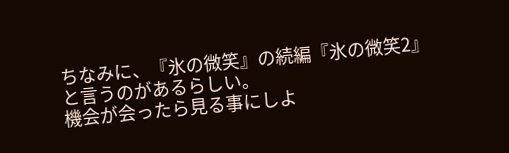ちなみに、『氷の微笑』の続編『氷の微笑2』と言うのがあるらしい。
機会が会ったら見る事にしよ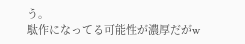う。
駄作になってる可能性が濃厚だがw